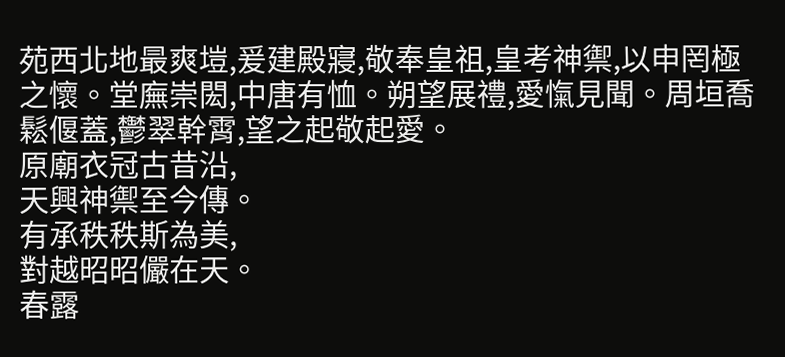苑西北地最爽塏,爰建殿寢,敬奉皇祖,皇考神禦,以申罔極之懷。堂廡崇閎,中唐有恤。朔望展禮,愛愾見聞。周垣喬鬆偃蓋,鬱翠幹霄,望之起敬起愛。
原廟衣冠古昔沿,
天興神禦至今傳。
有承秩秩斯為美,
對越昭昭儼在天。
春露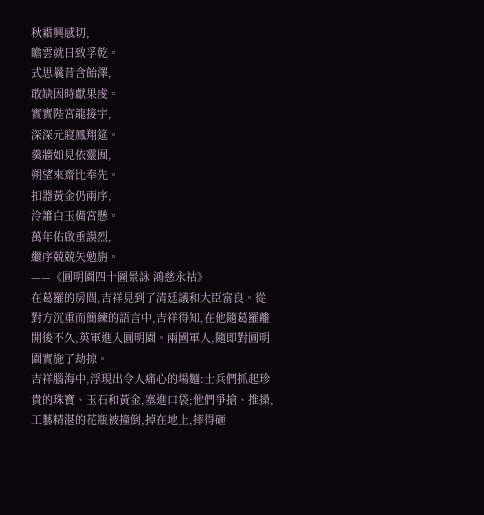秋霜興感切,
瞻雲就日致孚乾。
式思曩昔含飴澤,
敢缺因時獻果虔。
實實陛宮龍接宇,
深深元寢鳳翔筵。
羹牆如見依靈囿,
朔望來齋比奉先。
扣器黃金仍兩序,
泠簫白玉備宮懸。
萬年佑啟垂謨烈,
繼序兢兢矢勉旃。
——《圓明園四十圖景詠 鴻慈永祜》
在葛羅的房間,吉祥見到了清廷議和大臣富良。從對方沉重而簡練的語言中,吉祥得知,在他隨葛羅離開後不久,英軍進入圓明園。兩國軍人,隨即對圓明園實施了劫掠。
吉祥腦海中,浮現出令人痛心的場麵:士兵們抓起珍貴的珠寶、玉石和黃金,塞進口袋;他們爭搶、推搡,工藝精湛的花瓶被撞倒,掉在地上,摔得砸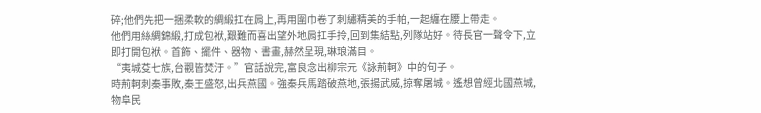碎;他們先把一捆柔軟的綢緞扛在肩上,再用圍巾卷了刺繡精美的手帕,一起纏在腰上帶走。
他們用絲綢錦緞,打成包袱,艱難而喜出望外地肩扛手拎,回到集結點,列隊站好。待長官一聲令下,立即打開包袱。首飾、擺件、器物、書畫,赫然呈現,琳琅滿目。
“夷城芟七族,台觀皆焚汙。”官話說完,富良念出柳宗元《詠荊軻》中的句子。
時荊軻刺秦事敗,秦王盛怒,出兵燕國。強秦兵馬踏破燕地,張揚武威,掠奪屠城。遙想曾經北國燕城,物阜民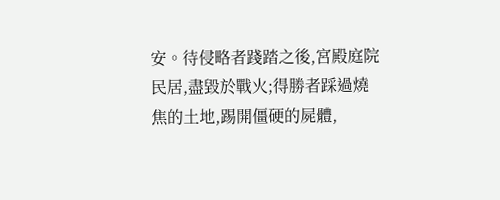安。待侵略者踐踏之後,宮殿庭院民居,盡毀於戰火;得勝者踩過燒焦的土地,踢開僵硬的屍體,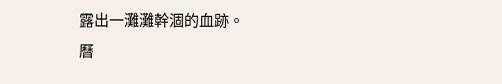露出一灘灘幹涸的血跡。
曆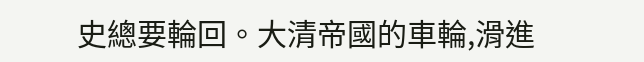史總要輪回。大清帝國的車輪,滑進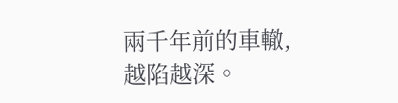兩千年前的車轍,越陷越深。